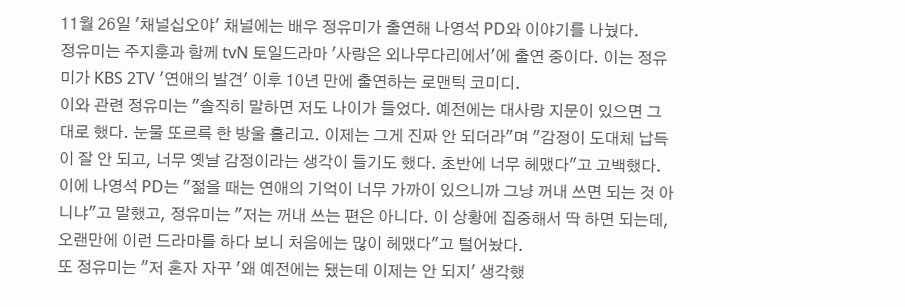11월 26일 '채널십오야' 채널에는 배우 정유미가 출연해 나영석 PD와 이야기를 나눴다.
정유미는 주지훈과 함께 tvN 토일드라마 '사랑은 외나무다리에서'에 출연 중이다. 이는 정유미가 KBS 2TV '연애의 발견' 이후 10년 만에 출연하는 로맨틱 코미디.
이와 관련 정유미는 "솔직히 말하면 저도 나이가 들었다. 예전에는 대사랑 지문이 있으면 그대로 했다. 눈물 또르륵 한 방울 흘리고. 이제는 그게 진짜 안 되더라"며 "감정이 도대체 납득이 잘 안 되고, 너무 옛날 감정이라는 생각이 들기도 했다. 초반에 너무 헤맸다"고 고백했다.
이에 나영석 PD는 "젊을 때는 연애의 기억이 너무 가까이 있으니까 그냥 꺼내 쓰면 되는 것 아니냐"고 말했고, 정유미는 "저는 꺼내 쓰는 편은 아니다. 이 상황에 집중해서 딱 하면 되는데, 오랜만에 이런 드라마를 하다 보니 처음에는 많이 헤맸다"고 털어놨다.
또 정유미는 "저 혼자 자꾸 '왜 예전에는 됐는데 이제는 안 되지' 생각했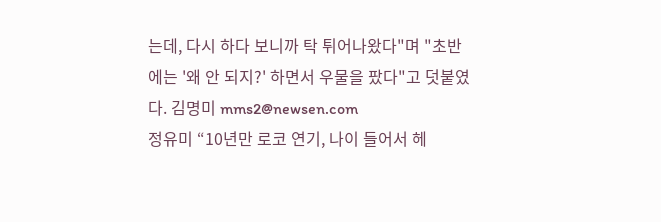는데, 다시 하다 보니까 탁 튀어나왔다"며 "초반에는 '왜 안 되지?' 하면서 우물을 팠다"고 덧붙였다. 김명미 mms2@newsen.com
정유미 “10년만 로코 연기, 나이 들어서 헤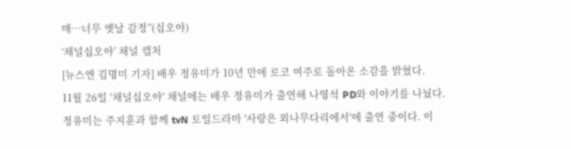매…너무 옛날 감정”(십오야)
‘채널십오야’ 채널 캡처
[뉴스엔 김명미 기자] 배우 정유미가 10년 만에 로코 여주로 돌아온 소감을 밝혔다.
11월 26일 '채널십오야' 채널에는 배우 정유미가 출연해 나영석 PD와 이야기를 나눴다.
정유미는 주지훈과 함께 tvN 토일드라마 '사랑은 외나무다리에서'에 출연 중이다. 이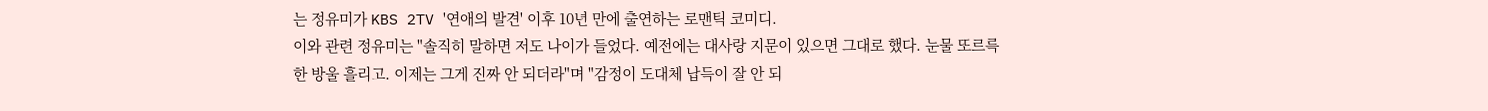는 정유미가 KBS 2TV '연애의 발견' 이후 10년 만에 출연하는 로맨틱 코미디.
이와 관련 정유미는 "솔직히 말하면 저도 나이가 들었다. 예전에는 대사랑 지문이 있으면 그대로 했다. 눈물 또르륵 한 방울 흘리고. 이제는 그게 진짜 안 되더라"며 "감정이 도대체 납득이 잘 안 되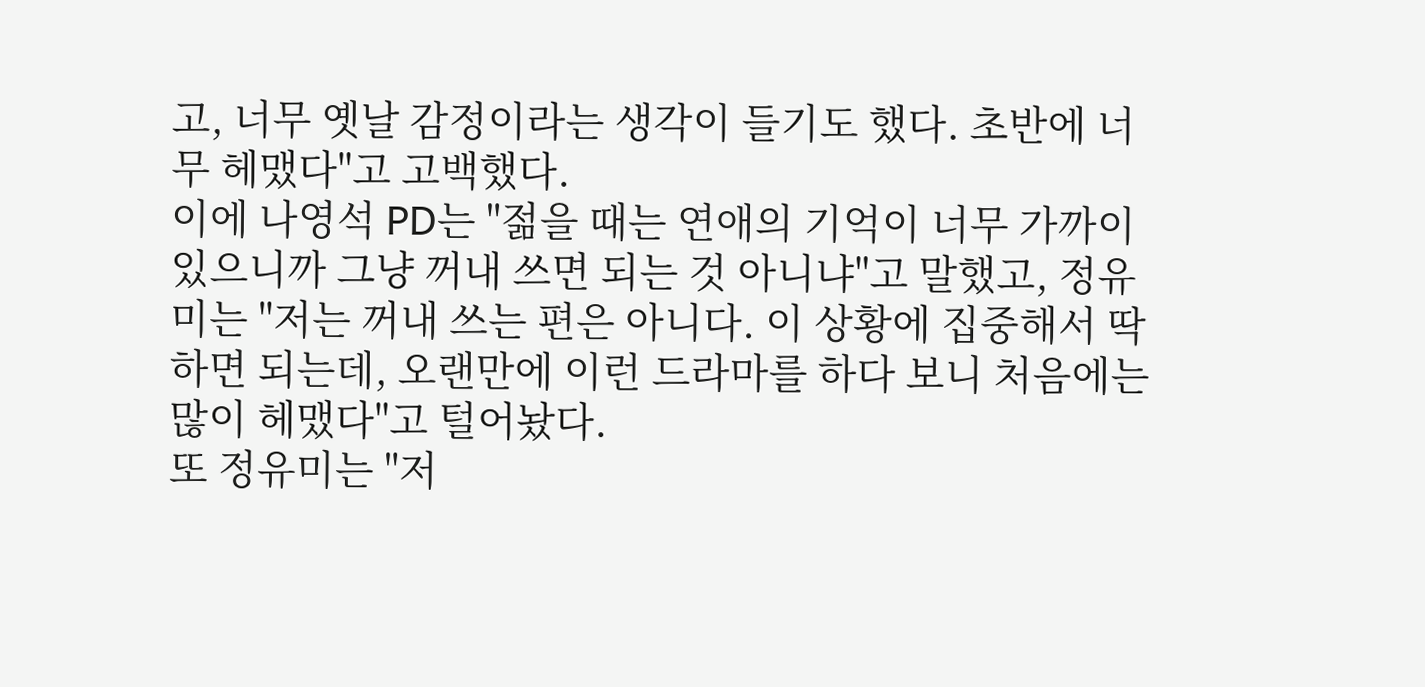고, 너무 옛날 감정이라는 생각이 들기도 했다. 초반에 너무 헤맸다"고 고백했다.
이에 나영석 PD는 "젊을 때는 연애의 기억이 너무 가까이 있으니까 그냥 꺼내 쓰면 되는 것 아니냐"고 말했고, 정유미는 "저는 꺼내 쓰는 편은 아니다. 이 상황에 집중해서 딱 하면 되는데, 오랜만에 이런 드라마를 하다 보니 처음에는 많이 헤맸다"고 털어놨다.
또 정유미는 "저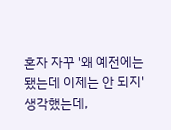혼자 자꾸 '왜 예전에는 됐는데 이제는 안 되지' 생각했는데,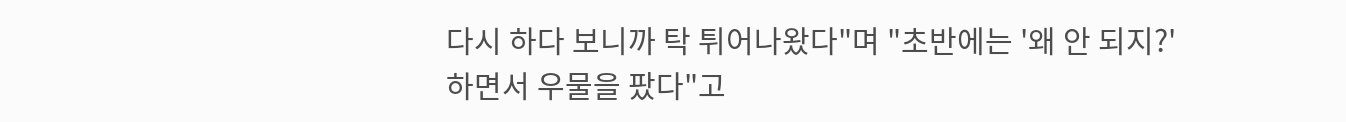다시 하다 보니까 탁 튀어나왔다"며 "초반에는 '왜 안 되지?' 하면서 우물을 팠다"고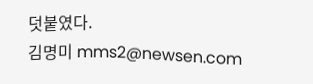덧붙였다.
김명미 mms2@newsen.com